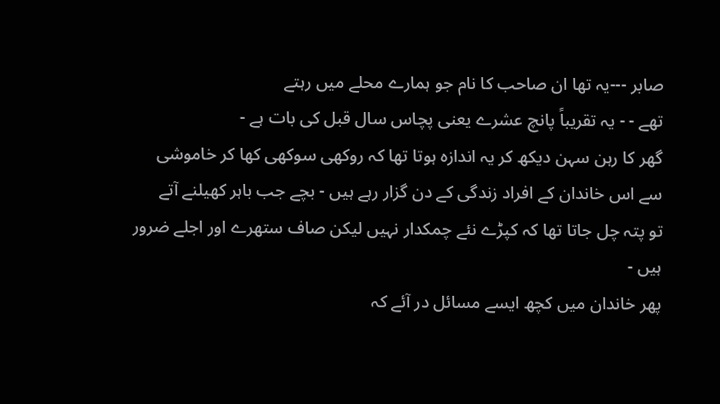صابر ---یہ تھا ان صاحب کا نام جو ہمارے محلے میں رہتے
تھے - - یہ تقریباً پانچ عشرے یعنی پچاس سال قبل کی بات ہے -
گھر کا رہن سہن دیکھ کر یہ اندازہ ہوتا تھا کہ روکھی سوکھی کھا کر خاموشی
سے اس خاندان کے افراد زندگی کے دن گزار رہے ہیں - بچے جب باہر کھیلنے آتے
تو پتہ چل جاتا تھا کہ کپڑے نئے چمکدار نہیں لیکن صاف ستھرے اور اجلے ضرور
ہیں -
پھر خاندان میں کچھ ایسے مسائل در آئے کہ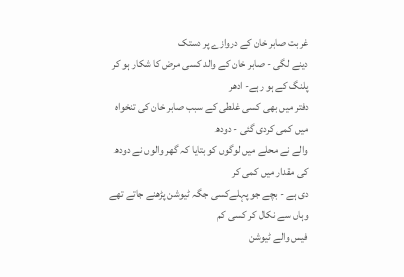غربت صابر خان کے دروازے پر دستک
دینے لگی - صابر خان کے والد کسی مرض کا شکار ہو کر پلنگ کے ہو رہے- ادھر
دفتر میں بھی کسی غلطی کے سبب صابر خان کی تنخواہ میں کمی کردی گئی - دودھ
والے نے محلے میں لوگوں کو بتایا کہ گھر والوں نے دودھ کی مقدار میں کمی کر
دی ہے - بچے جو پہلےکسی جگہ ٹیوشن پڑھنے جاتے تھے وہاں سے نکال کر کسی کم
فیس والے ٹیوشن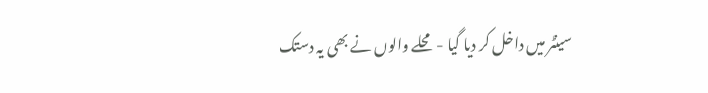سینٹر میں داخل کر دیا گیا - محلے والوں نے بھی یہ دستک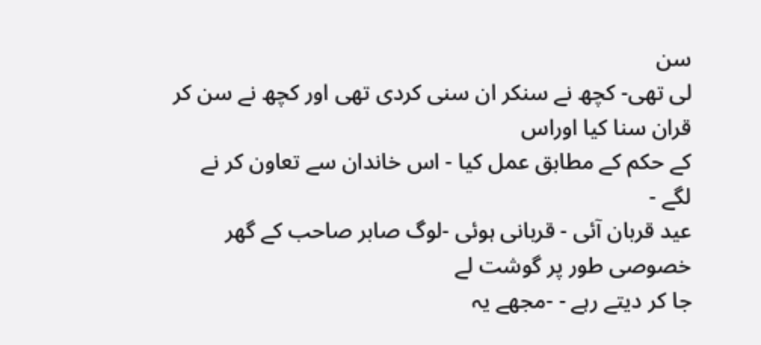سن
لی تھی- کچھ نے سنکر ان سنی کردی تھی اور کچھ نے سن کر قران سنا کیا اوراس
کے حکم کے مطابق عمل کیا - اس خاندان سے تعاون کر نے لگے -
عید قربان آئی - قربانی ہوئی -لوگ صابر صاحب کے گھر خصوصی طور پر گوشت لے
جا کر دیتے رہے - -مجھے یہ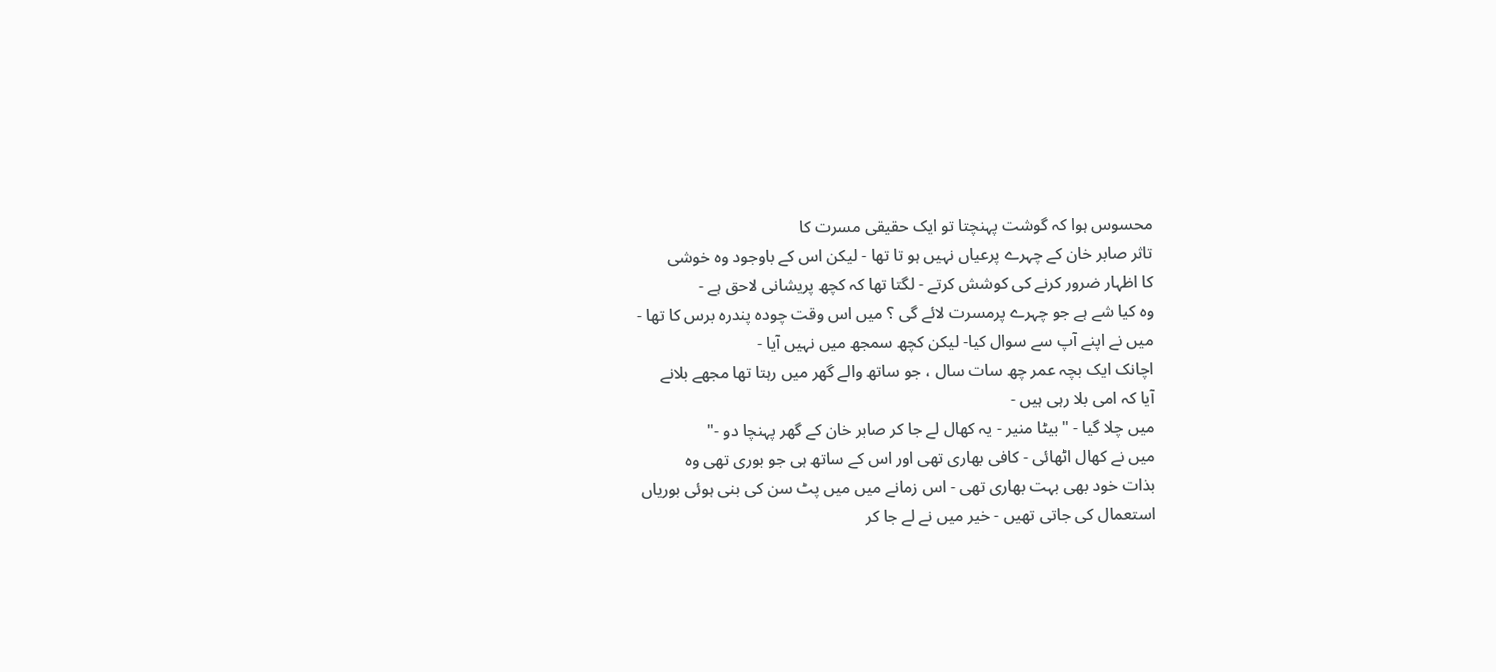محسوس ہوا کہ گوشت پہنچتا تو ایک حقیقی مسرت کا
تاثر صابر خان کے چہرے پرعیاں نہیں ہو تا تھا - لیکن اس کے باوجود وہ خوشی
کا اظہار ضرور کرنے کی کوشش کرتے - لگتا تھا کہ کچھ پریشانی لاحق ہے -
وہ کیا شے ہے جو چہرے پرمسرت لائے گی ؟ میں اس وقت چودہ پندرہ برس کا تھا -
میں نے اپنے آپ سے سوال کیا- لیکن کچھ سمجھ میں نہیں آیا -
اچانک ایک بچہ عمر چھ سات سال ، جو ساتھ والے گھر میں رہتا تھا مجھے بلانے
آیا کہ امی بلا رہی ہیں -
میں چلا گیا - "بیٹا منیر - یہ کھال لے جا کر صابر خان کے گھر پہنچا دو -"
میں نے کھال اٹھائی - کافی بھاری تھی اور اس کے ساتھ ہی جو بوری تھی وہ
بذات خود بھی بہت بھاری تھی - اس زمانے میں میں پٹ سن کی بنی ہوئی بوریاں
استعمال کی جاتی تھیں - خیر میں نے لے جا کر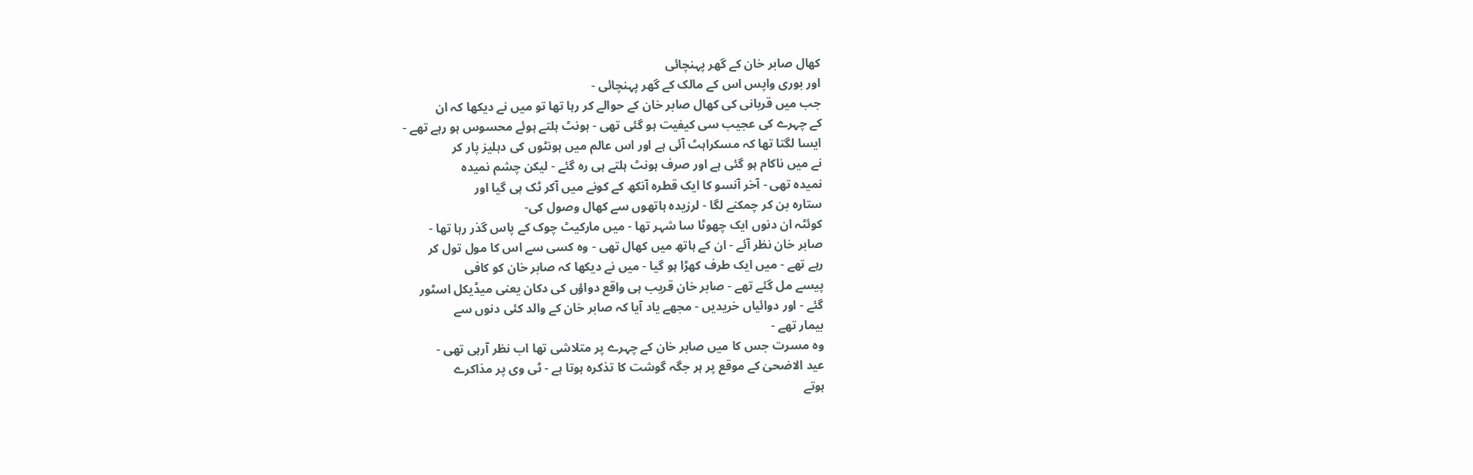کھال صابر خان کے گھر پہنچائی
اور بوری واپس اس کے مالک کے گھر پہنچائی -
جب میں قربانی کی کھال صابر خان کے حوالے کر رہا تھا تو میں نے دیکھا کہ ان
کے چہرے کی عجیب سی کیفیت ہو گئی تھی - ہونٹ ہلتے ہوئے محسوس ہو رہے تھے -
ایسا لگتا تھا کہ مسکراہٹ آئی ہے اور اس عالم میں ہونٹوں کی دہلیز پار کر
نے میں ناکام ہو گئی ہے اور صرف ہونٹ ہلتے ہی رہ گئے - لیکن چشم نمیدہ
نمیدہ تھی - آخر آنسو کا ایک قطرہ آنکھ کے کونے میں آکر ٹک ہی گیا اور
ستارہ بن کر چمکنے لگا - لرزیدہ ہاتھوں سے کھال وصول کی-
کوئٹہ ان دنوں ایک چھوٹا سا شہر تھا - میں مارکیٹ چوک کے پاس گذر رہا تھا -
صابر خان نظر آئے - ان کے ہاتھ میں کھال تھی - وہ کسی سے اس کا مول تول کر
رہے تھے - میں ایک طرف کھڑا ہو گیا - میں نے دیکھا کہ صابر خان کو کافی
پیسے مل گئے تھے - صابر خان قریب ہی واقع دواؤں کی دکان یعنی میڈیکل اسٹور
گئے - اور دوائیاں خریدیں - مجھے یاد آیا کہ صابر خان کے والد کئی دنوں سے
بیمار تھے -
وہ مسرت جس کا میں صابر خان کے چہرے پر متلاشی تھا اب نظر آرہی تھی -
عید الاضحیٰ کے موقع پر ہر جگہ گوشت کا تذکرہ ہوتا ہے - ٹی وی پر مذاکرے
ہوتے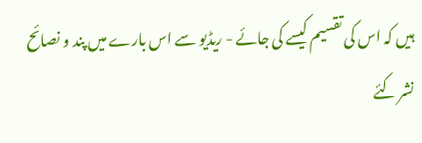ہیں کہ اس کی تقسیم کیسے کی جائے - ریڈیو سے اس بارے میں پند و نصائح
نشر کئے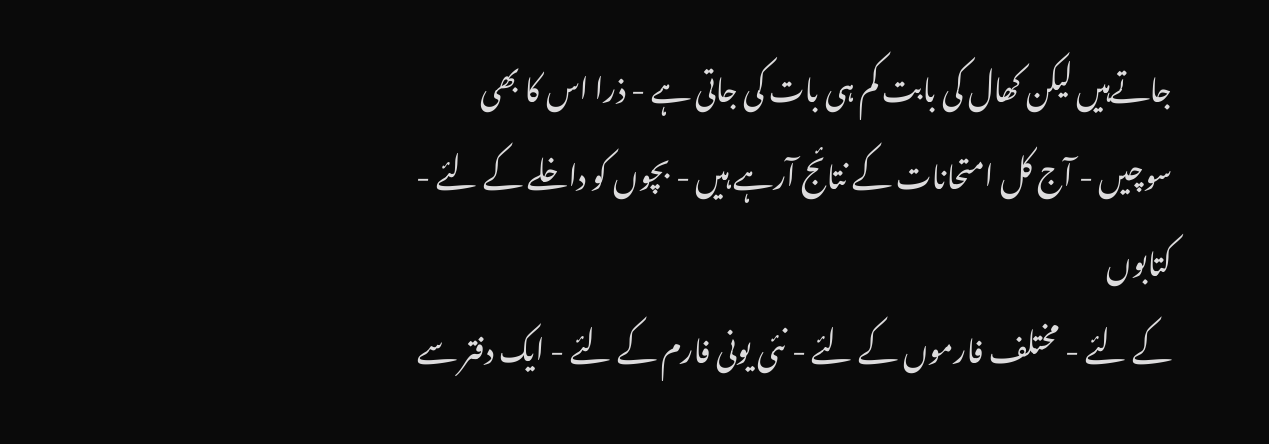جاتےہیں لیکن کھال کی بابت کم ہی بات کی جاتی ہے - ذرا اس کا بھی
سوچیں - آج کل امتحانات کے نتائج آرہے ہیں - بچوں کو داخلے کے لئے - کتابوں
کے لئے - مختلف فارموں کے لئے - نئی یونی فارم کے لئے - ایک دفتر سے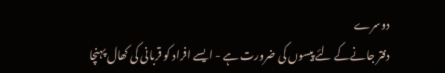دوسرے
دفتر جانےکے لئے پیسوں کی ضرورت ہے - ایسے افراد کو قربانی کی کھال پہنچا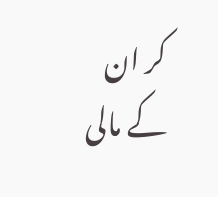کر ان کے مالی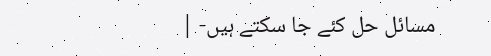مسائل حل کئے جا سکتے ہیں- |